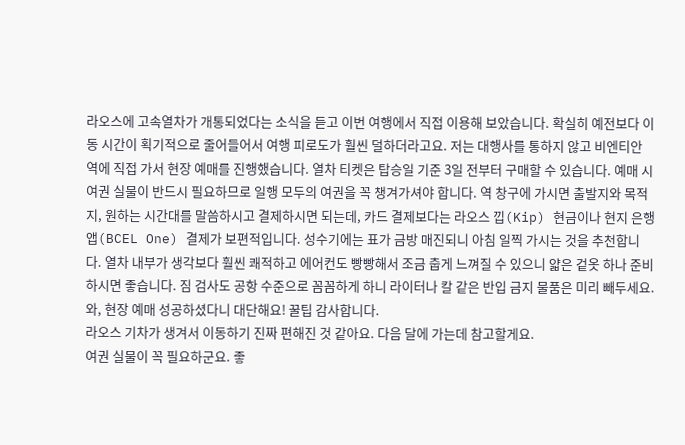라오스에 고속열차가 개통되었다는 소식을 듣고 이번 여행에서 직접 이용해 보았습니다. 확실히 예전보다 이동 시간이 획기적으로 줄어들어서 여행 피로도가 훨씬 덜하더라고요. 저는 대행사를 통하지 않고 비엔티안 역에 직접 가서 현장 예매를 진행했습니다. 열차 티켓은 탑승일 기준 3일 전부터 구매할 수 있습니다. 예매 시 여권 실물이 반드시 필요하므로 일행 모두의 여권을 꼭 챙겨가셔야 합니다. 역 창구에 가시면 출발지와 목적지, 원하는 시간대를 말씀하시고 결제하시면 되는데, 카드 결제보다는 라오스 낍(Kip) 현금이나 현지 은행 앱(BCEL One) 결제가 보편적입니다. 성수기에는 표가 금방 매진되니 아침 일찍 가시는 것을 추천합니다. 열차 내부가 생각보다 훨씬 쾌적하고 에어컨도 빵빵해서 조금 춥게 느껴질 수 있으니 얇은 겉옷 하나 준비하시면 좋습니다. 짐 검사도 공항 수준으로 꼼꼼하게 하니 라이터나 칼 같은 반입 금지 물품은 미리 빼두세요.
와, 현장 예매 성공하셨다니 대단해요! 꿀팁 감사합니다.
라오스 기차가 생겨서 이동하기 진짜 편해진 것 같아요. 다음 달에 가는데 참고할게요.
여권 실물이 꼭 필요하군요. 좋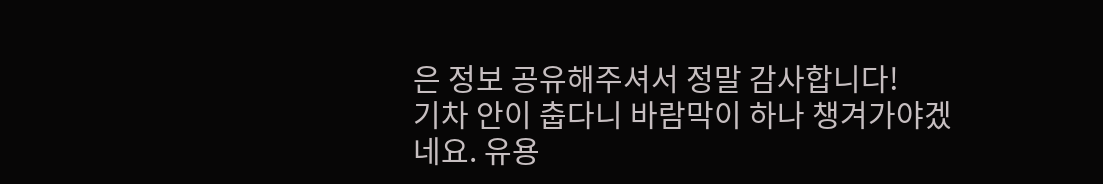은 정보 공유해주셔서 정말 감사합니다!
기차 안이 춥다니 바람막이 하나 챙겨가야겠네요. 유용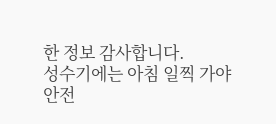한 정보 감사합니다.
성수기에는 아침 일찍 가야 안전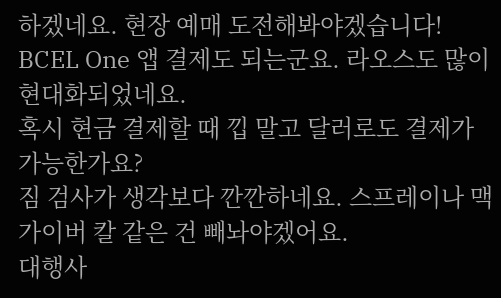하겠네요. 현장 예매 도전해봐야겠습니다!
BCEL One 앱 결제도 되는군요. 라오스도 많이 현대화되었네요.
혹시 현금 결제할 때 낍 말고 달러로도 결제가 가능한가요?
짐 검사가 생각보다 깐깐하네요. 스프레이나 맥가이버 칼 같은 건 빼놔야겠어요.
대행사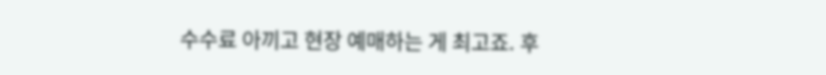수수료 아끼고 현장 예매하는 게 최고죠. 후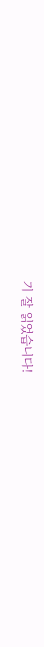기 잘 읽었습니다!